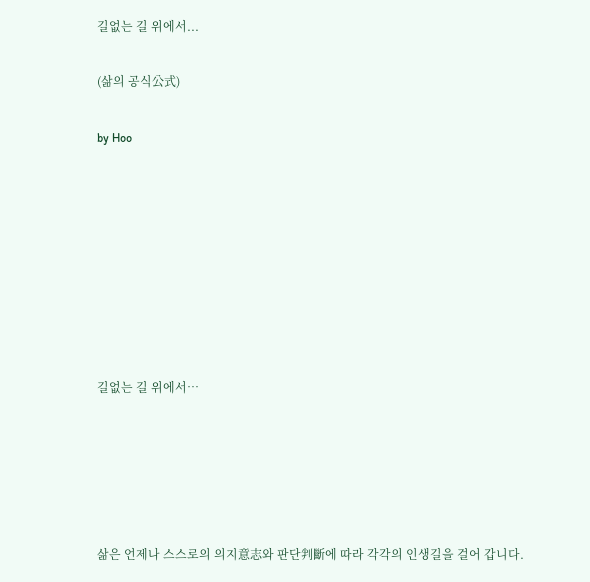길없는 길 위에서...

(삶의 공식公式)

by Hoo








길없는 길 위에서…





삶은 언제나 스스로의 의지意志와 판단判斷에 따라 각각의 인생길을 걸어 갑니다.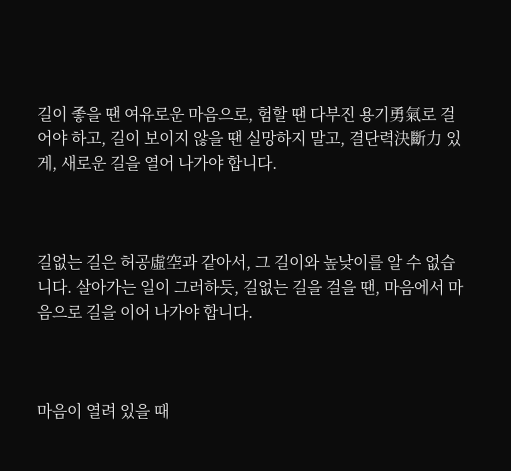길이 좋을 땐 여유로운 마음으로, 험할 땐 다부진 용기勇氣로 걸어야 하고, 길이 보이지 않을 땐 실망하지 말고, 결단력決斷力 있게, 새로운 길을 열어 나가야 합니다.



길없는 길은 허공虛空과 같아서, 그 길이와 높낮이를 알 수 없습니다. 살아가는 일이 그러하듯, 길없는 길을 걸을 땐, 마음에서 마음으로 길을 이어 나가야 합니다.



마음이 열려 있을 때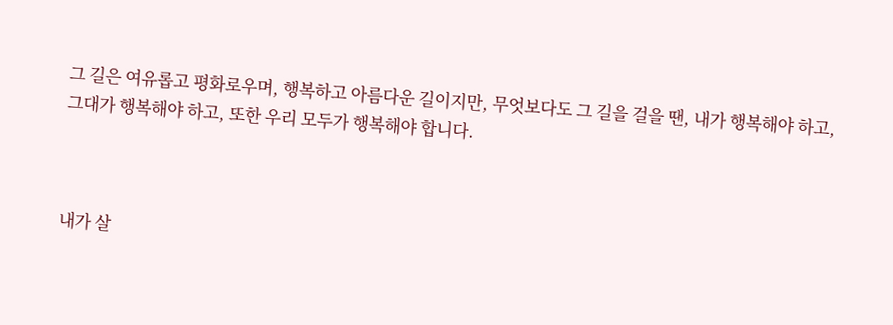그 길은 여유롭고 평화로우며, 행복하고 아름다운 길이지만, 무엇보다도 그 길을 걸을 땐, 내가 행복해야 하고, 그대가 행복해야 하고, 또한 우리 모두가 행복해야 합니다.



내가 살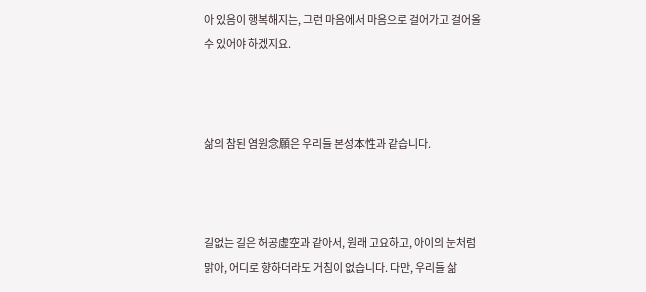아 있음이 행복해지는, 그런 마음에서 마음으로 걸어가고 걸어올 수 있어야 하겠지요.



삶의 참된 염원念願은 우리들 본성本性과 같습니다.



길없는 길은 허공虛空과 같아서, 원래 고요하고, 아이의 눈처럼 맑아, 어디로 향하더라도 거침이 없습니다. 다만, 우리들 삶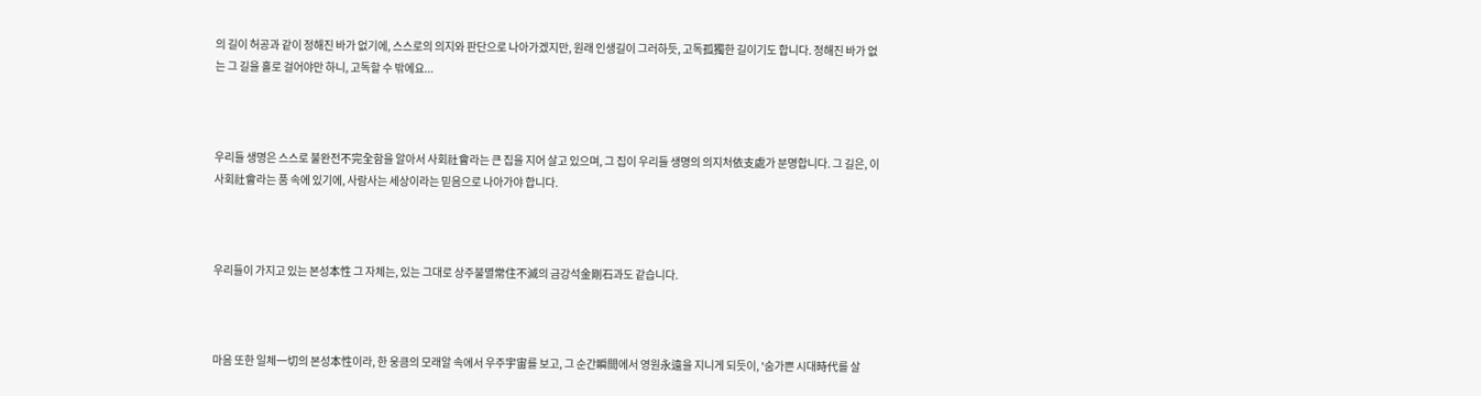의 길이 허공과 같이 정해진 바가 없기에, 스스로의 의지와 판단으로 나아가겠지만, 원래 인생길이 그러하듯, 고독孤獨한 길이기도 합니다. 정해진 바가 없는 그 길을 홀로 걸어야만 하니, 고독할 수 밖에요...



우리들 생명은 스스로 불완전不完全함을 알아서 사회社會라는 큰 집을 지어 살고 있으며, 그 집이 우리들 생명의 의지처依支處가 분명합니다. 그 길은, 이 사회社會라는 품 속에 있기에, 사람사는 세상이라는 믿음으로 나아가야 합니다.



우리들이 가지고 있는 본성本性 그 자체는, 있는 그대로 상주불멸常住不滅의 금강석金剛石과도 같습니다.



마음 또한 일체一切의 본성本性이라, 한 웅큼의 모래알 속에서 우주宇宙를 보고, 그 순간瞬間에서 영원永遠을 지니게 되듯이, '숨가쁜 시대時代를 살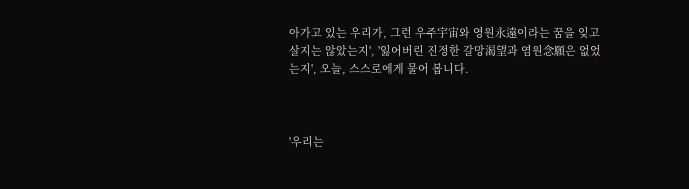아가고 있는 우리가, 그런 우주宇宙와 영원永遠이라는 꿈을 잊고 살지는 않았는지', '잃어버린 진정한 갈망渴望과 염원念願은 없었는지', 오늘, 스스로에게 물어 봅니다.



'우리는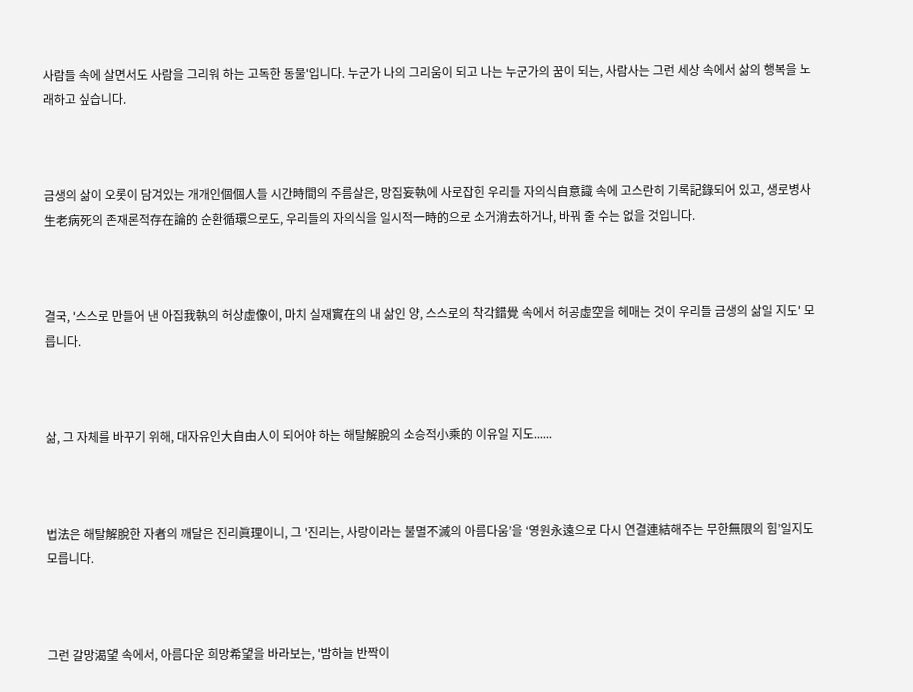사람들 속에 살면서도 사람을 그리워 하는 고독한 동물'입니다. 누군가 나의 그리움이 되고 나는 누군가의 꿈이 되는, 사람사는 그런 세상 속에서 삶의 행복을 노래하고 싶습니다.



금생의 삶이 오롯이 담겨있는 개개인個個人들 시간時間의 주름살은, 망집妄執에 사로잡힌 우리들 자의식自意識 속에 고스란히 기록記錄되어 있고, 생로병사生老病死의 존재론적存在論的 순환循環으로도, 우리들의 자의식을 일시적一時的으로 소거消去하거나, 바꿔 줄 수는 없을 것입니다.



결국, '스스로 만들어 낸 아집我執의 허상虛像이, 마치 실재實在의 내 삶인 양, 스스로의 착각錯覺 속에서 허공虛空을 헤매는 것이 우리들 금생의 삶일 지도' 모릅니다.



삶, 그 자체를 바꾸기 위해, 대자유인大自由人이 되어야 하는 해탈解脫의 소승적小乘的 이유일 지도......



법法은 해탈解脫한 자者의 깨달은 진리眞理이니, 그 '진리는, 사랑이라는 불멸不滅의 아름다움’을 ‘영원永遠으로 다시 연결連結해주는 무한無限의 힘’일지도 모릅니다.



그런 갈망渴望 속에서, 아름다운 희망希望을 바라보는, '밤하늘 반짝이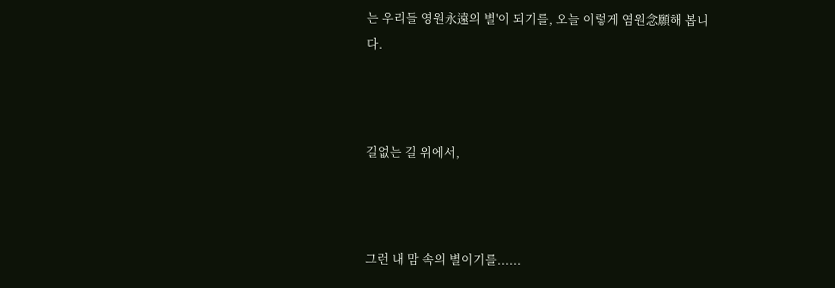는 우리들 영원永遠의 별'이 되기를, 오늘 이렇게 염원念願해 봅니다.



길없는 길 위에서,



그런 내 맘 속의 별이기를......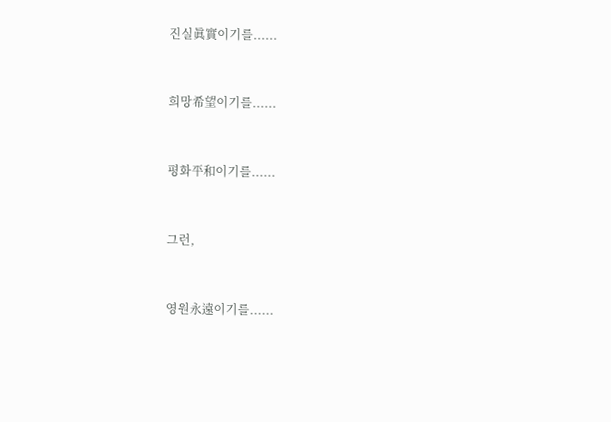진실眞實이기를......



희망希望이기를......



평화平和이기를......



그런,



영원永遠이기를......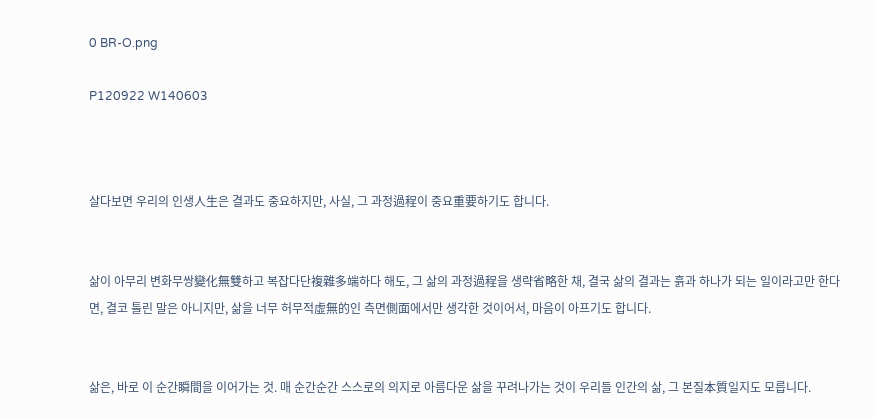0 BR-O.png

P120922 W140603



살다보면 우리의 인생人生은 결과도 중요하지만, 사실, 그 과정過程이 중요重要하기도 합니다.


삶이 아무리 변화무쌍變化無雙하고 복잡다단複雜多端하다 해도, 그 삶의 과정過程을 생략省略한 채, 결국 삶의 결과는 흙과 하나가 되는 일이라고만 한다면, 결코 틀린 말은 아니지만, 삶을 너무 허무적虛無的인 측면側面에서만 생각한 것이어서, 마음이 아프기도 합니다.


삶은, 바로 이 순간瞬間을 이어가는 것. 매 순간순간 스스로의 의지로 아름다운 삶을 꾸려나가는 것이 우리들 인간의 삶, 그 본질本質일지도 모릅니다.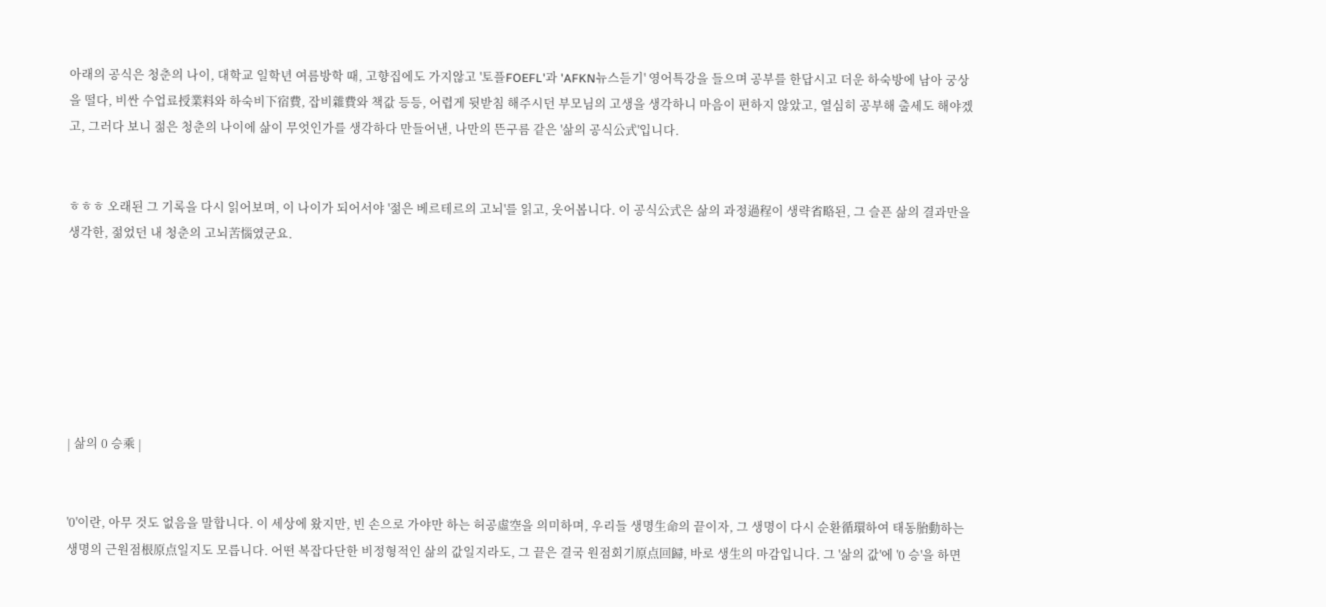아래의 공식은 청춘의 나이, 대학교 일학년 여름방학 때, 고향집에도 가지않고 '토플FOEFL'과 'AFKN뉴스듣기' 영어특강을 들으며 공부를 한답시고 더운 하숙방에 남아 궁상을 떨다, 비싼 수업료授業料와 하숙비下宿費, 잡비雜費와 책값 등등, 어렵게 뒷받침 해주시던 부모님의 고생을 생각하니 마음이 편하지 않았고, 열심히 공부해 출세도 해야겠고, 그러다 보니 젊은 청춘의 나이에 삶이 무엇인가를 생각하다 만들어낸, 나만의 뜬구름 같은 '삶의 공식公式'입니다.


ㅎㅎㅎ 오래된 그 기록을 다시 읽어보며, 이 나이가 되어서야 '젊은 베르테르의 고뇌'를 읽고, 웃어봅니다. 이 공식公式은 삶의 과정過程이 생략省略된, 그 슬픈 삶의 결과만을 생각한, 젊었던 내 청춘의 고뇌苦惱였군요.







| 삶의 0 승乘 |


'0'이란, 아무 것도 없음을 말합니다. 이 세상에 왔지만, 빈 손으로 가야만 하는 허공虛空을 의미하며, 우리들 생명生命의 끝이자, 그 생명이 다시 순환循環하여 태동胎動하는 생명의 근원점根原点일지도 모릅니다. 어떤 복잡다단한 비정형적인 삶의 값일지라도, 그 끝은 결국 원점회기原点回歸, 바로 생生의 마감입니다. 그 '삶의 값'에 '0 승'을 하면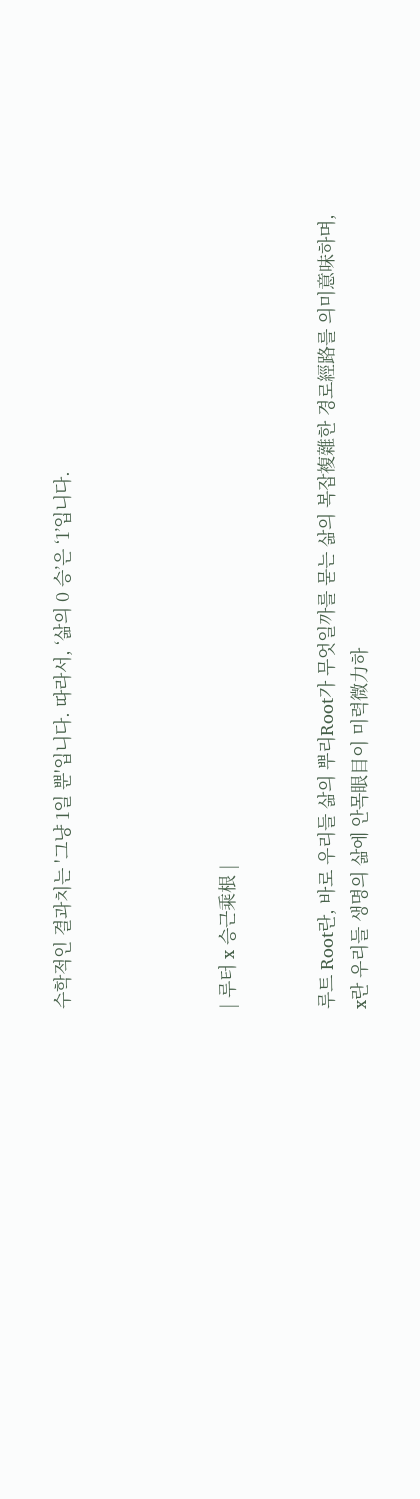수학적인 결과치는 '그냥 1일 뿐'입니다. 따라서, ‘삶의 0 승’은 ‘1’입니다.




| 루터 x 승근乘根 |


루트 Root란, 바로 우리들 삶의 뿌리Root가 무엇일까를 묻는 삶의 복잡複雜한 경로經路를 의미意味하며, x란 우리들 생명의 삶에 안목眼目이 미력微力하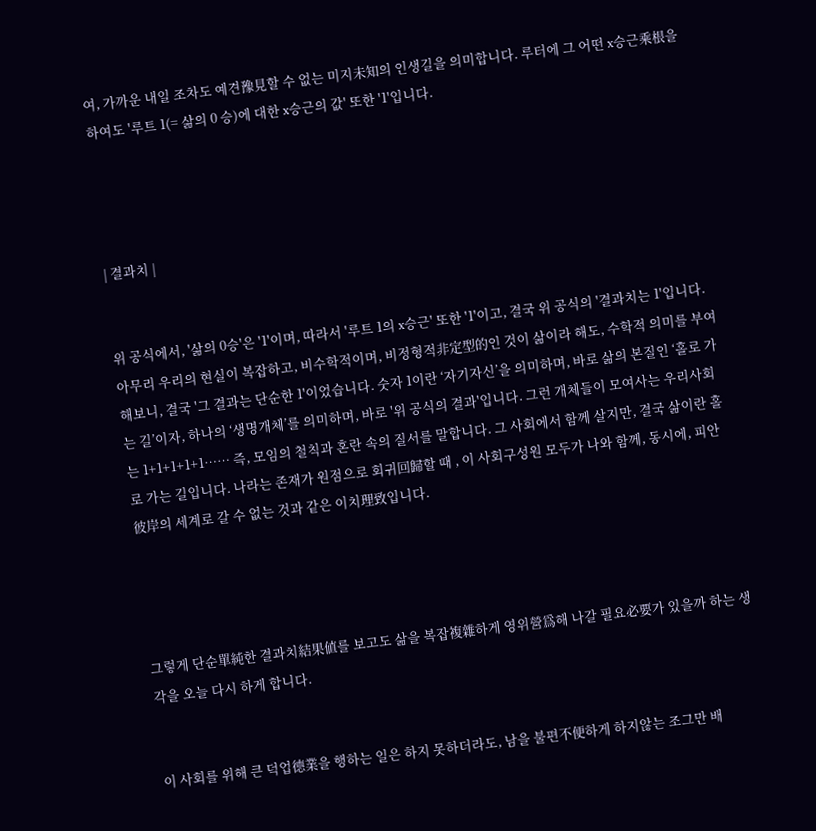여, 가까운 내일 조차도 예견豫見할 수 없는 미지未知의 인생길을 의미합니다. 루터에 그 어떤 x승근乘根을 하여도 '루트 1(= 삶의 0 승)에 대한 x승근의 값' 또한 '1'입니다.




| 결과치 |


위 공식에서, '삶의 0승'은 '1'이며, 따라서 '루트 1의 x승근' 또한 '1'이고, 결국 위 공식의 '결과치는 1'입니다. 아무리 우리의 현실이 복잡하고, 비수학적이며, 비정형적非定型的인 것이 삶이라 해도, 수학적 의미를 부여 해보니, 결국 '그 결과는 단순한 1'이었습니다. 숫자 1이란 ‘자기자신’을 의미하며, 바로 삶의 본질인 ‘홀로 가는 길’이자, 하나의 ‘생명개체’를 의미하며, 바로 '위 공식의 결과'입니다. 그런 개체들이 모여사는 우리사회는 1+1+1+1+1…… 즉, 모임의 철칙과 혼란 속의 질서를 말합니다. 그 사회에서 함께 살지만, 결국 삶이란 홀로 가는 길입니다. 나라는 존재가 원점으로 회귀回歸할 때 , 이 사회구성원 모두가 나와 함께, 동시에, 피안彼岸의 세계로 갈 수 없는 것과 같은 이치理致입니다.




그렇게 단순單純한 결과치結果値를 보고도 삶을 복잡複雜하게 영위營爲해 나갈 필요必要가 있을까 하는 생각을 오늘 다시 하게 합니다.


이 사회를 위해 큰 덕업德業을 행하는 일은 하지 못하더라도, 남을 불편不便하게 하지않는 조그만 배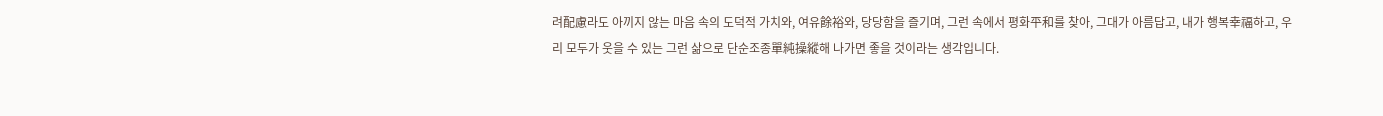려配慮라도 아끼지 않는 마음 속의 도덕적 가치와, 여유餘裕와, 당당함을 즐기며, 그런 속에서 평화平和를 찾아, 그대가 아름답고, 내가 행복幸福하고, 우리 모두가 웃을 수 있는 그런 삶으로 단순조종單純操縱해 나가면 좋을 것이라는 생각입니다.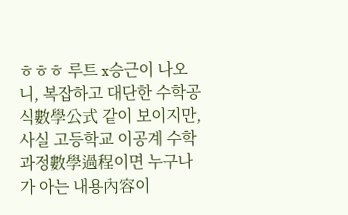ㅎㅎㅎ 루트 x승근이 나오니, 복잡하고 대단한 수학공식數學公式 같이 보이지만, 사실 고등학교 이공계 수학과정數學過程이면 누구나가 아는 내용內容이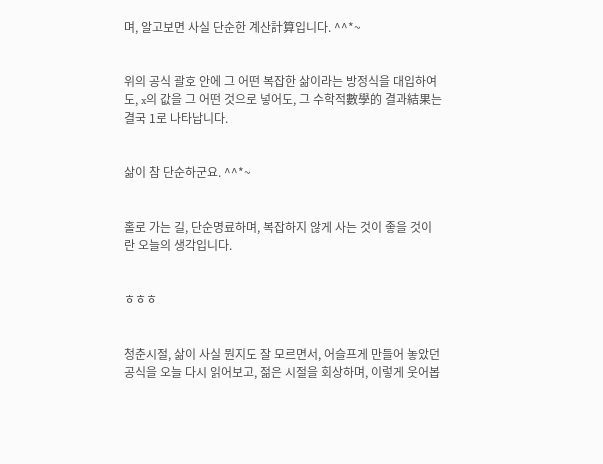며, 알고보면 사실 단순한 계산計算입니다. ^^*~


위의 공식 괄호 안에 그 어떤 복잡한 삶이라는 방정식을 대입하여도, x의 값을 그 어떤 것으로 넣어도, 그 수학적數學的 결과結果는 결국 1로 나타납니다.


삶이 참 단순하군요. ^^*~


홀로 가는 길, 단순명료하며, 복잡하지 않게 사는 것이 좋을 것이란 오늘의 생각입니다.


ㅎㅎㅎ


청춘시절, 삶이 사실 뭔지도 잘 모르면서, 어슬프게 만들어 놓았던 공식을 오늘 다시 읽어보고, 젊은 시절을 회상하며, 이렇게 웃어봅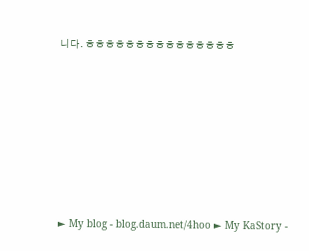니다. ㅎㅎㅎㅎㅎㅎㅎㅎㅎㅎㅎㅎㅎㅎㅎ








► My blog - blog.daum.net/4hoo ► My KaStory -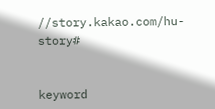//story.kakao.com/hu-story#


keyword